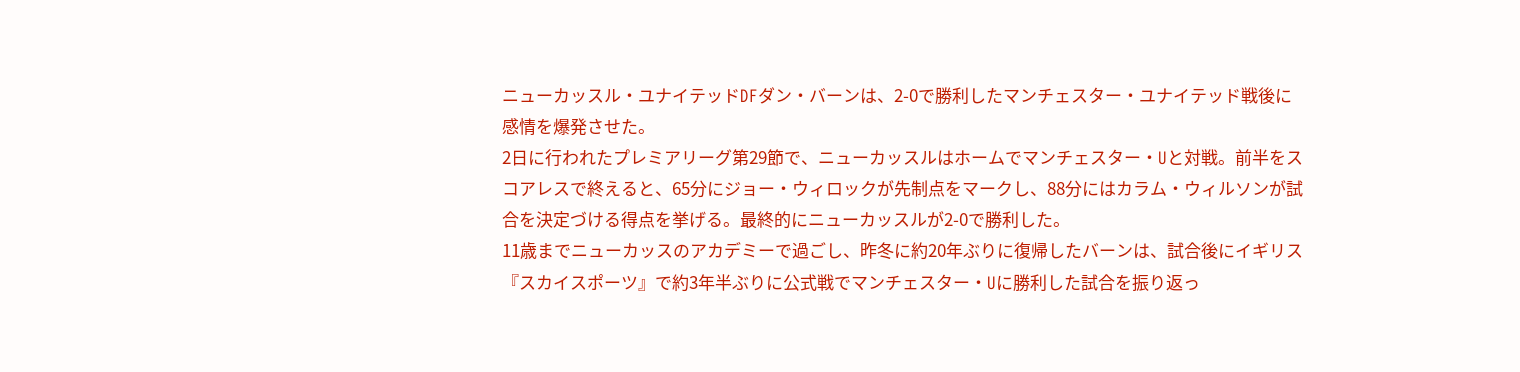ニューカッスル・ユナイテッドDFダン・バーンは、2-0で勝利したマンチェスター・ユナイテッド戦後に感情を爆発させた。
2日に行われたプレミアリーグ第29節で、ニューカッスルはホームでマンチェスター・Uと対戦。前半をスコアレスで終えると、65分にジョー・ウィロックが先制点をマークし、88分にはカラム・ウィルソンが試合を決定づける得点を挙げる。最終的にニューカッスルが2-0で勝利した。
11歳までニューカッスのアカデミーで過ごし、昨冬に約20年ぶりに復帰したバーンは、試合後にイギリス『スカイスポーツ』で約3年半ぶりに公式戦でマンチェスター・Uに勝利した試合を振り返っ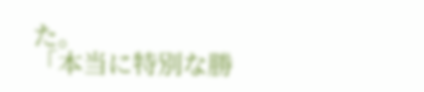た。
「本当に特別な勝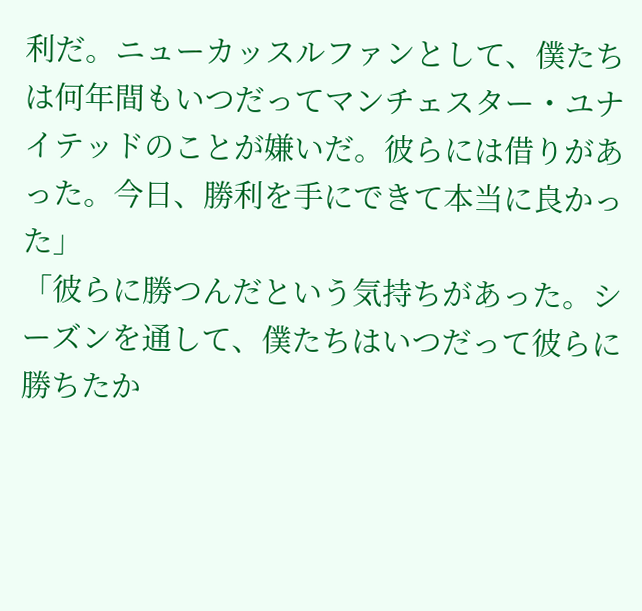利だ。ニューカッスルファンとして、僕たちは何年間もいつだってマンチェスター・ユナイテッドのことが嫌いだ。彼らには借りがあった。今日、勝利を手にできて本当に良かった」
「彼らに勝つんだという気持ちがあった。シーズンを通して、僕たちはいつだって彼らに勝ちたか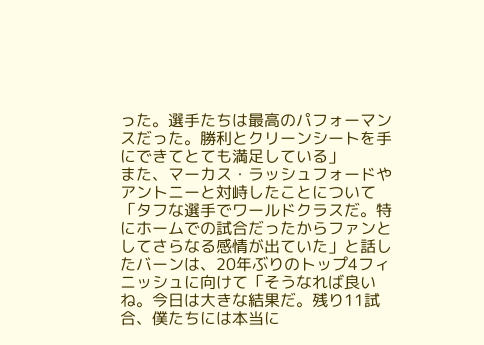った。選手たちは最高のパフォーマンスだった。勝利とクリーンシートを手にできてとても満足している」
また、マーカス・ラッシュフォードやアントニーと対峙したことについて「タフな選手でワールドクラスだ。特にホームでの試合だったからファンとしてさらなる感情が出ていた」と話したバーンは、20年ぶりのトップ4フィニッシュに向けて「そうなれば良いね。今日は大きな結果だ。残り11試合、僕たちには本当に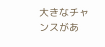大きなチャンスがあ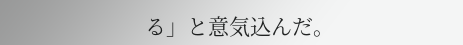る」と意気込んだ。